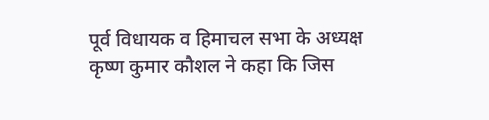पूर्व विधायक व हिमाचल सभा के अध्यक्ष कृष्ण कुमार कौशल ने कहा कि जिस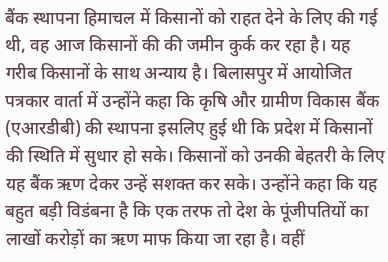बैंक स्थापना हिमाचल में किसानों को राहत देने के लिए की गई थी, वह आज किसानों की की जमीन कुर्क कर रहा है। यह गरीब किसानों के साथ अन्याय है। बिलासपुर में आयोजित पत्रकार वार्ता में उन्होंने कहा कि कृषि और ग्रामीण विकास बैंक (एआरडीबी) की स्थापना इसलिए हुई थी कि प्रदेश में किसानों की स्थिति में सुधार हो सके। किसानों को उनकी बेहतरी के लिए यह बैंक ऋण देकर उन्हें सशक्त कर सके। उन्होंने कहा कि यह बहुत बड़ी विडंबना है कि एक तरफ तो देश के पूंजीपतियों का लाखों करोड़ों का ऋण माफ किया जा रहा है। वहीं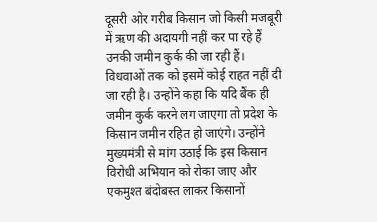दूसरी ओर गरीब किसान जो किसी मजबूरी में ऋण की अदायगी नहीं कर पा रहे हैं उनकी जमीन कुर्क की जा रही हैं। विधवाओं तक को इसमें कोई राहत नहीं दी जा रही है। उन्होंने कहा कि यदि बैंक ही जमीन कुर्क करने लग जाएगा तो प्रदेश के किसान जमीन रहित हो जाएंगे। उन्होंने मुख्यमंत्री से मांग उठाई कि इस किसान विरोधी अभियान को रोका जाए और एकमुश्त बंदोबस्त लाकर किसानों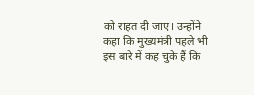को राहत दी जाए। उन्होंने कहा कि मुख्यमंत्री पहले भी इस बारे में कह चुके हैं कि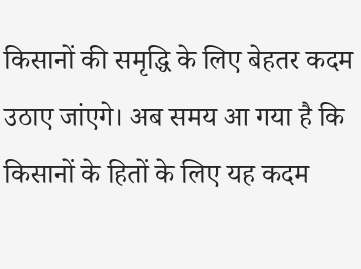किसानों की समृद्धि के लिए बेहतर कदम उठाए जांएगे। अब समय आ गया है कि किसानों के हितों के लिए यह कदम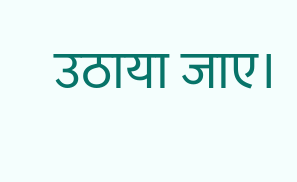उठाया जाए।